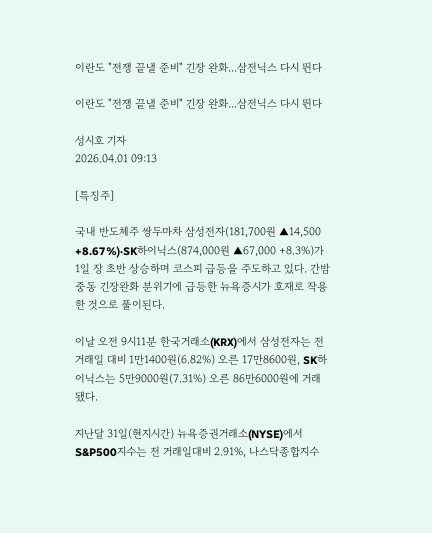이란도 "전쟁 끝낼 준비" 긴장 완화...삼전닉스 다시 뛴다

이란도 "전쟁 끝낼 준비" 긴장 완화...삼전닉스 다시 뛴다

성시호 기자
2026.04.01 09:13

[특징주]

국내 반도체주 쌍두마차 삼성전자(181,700원 ▲14,500 +8.67%)·SK하이닉스(874,000원 ▲67,000 +8.3%)가 1일 장 초반 상승하며 코스피 급등을 주도하고 있다. 간밤 중동 긴장완화 분위기에 급등한 뉴욕증시가 호재로 작용한 것으로 풀이된다.

이날 오전 9시11분 한국거래소(KRX)에서 삼성전자는 전 거래일 대비 1만1400원(6.82%) 오른 17만8600원, SK하이닉스는 5만9000원(7.31%) 오른 86만6000원에 거래됐다.

지난달 31일(현지시간) 뉴욕증권거래소(NYSE)에서 S&P500지수는 전 거래일대비 2.91%, 나스닥종합지수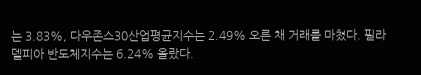는 3.83%, 다우존스30산업평균지수는 2.49% 오른 채 거래를 마쳤다. 필라델피아 반도체지수는 6.24% 올랐다.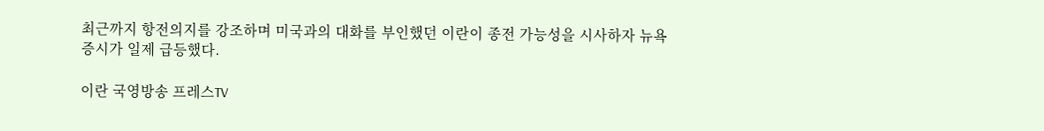최근까지 항전의지를 강조하며 미국과의 대화를 부인했던 이란이 종전 가능성을 시사하자 뉴욕증시가 일제 급등했다.

이란 국영방송 프레스TV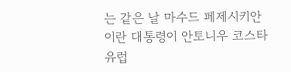는 같은 날 마수드 페제시키안 이란 대통령이 안토니우 코스타 유럽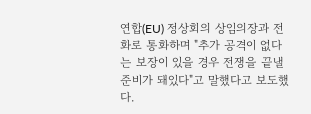연합(EU) 정상회의 상임의장과 전화로 통화하며 "추가 공격이 없다는 보장이 있을 경우 전쟁을 끝낼 준비가 돼있다"고 말했다고 보도했다.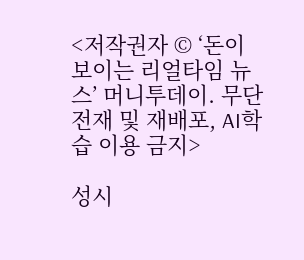<저작권자 © ‘돈이 보이는 리얼타임 뉴스’ 머니투데이. 무단전재 및 재배포, AI학습 이용 금지>

성시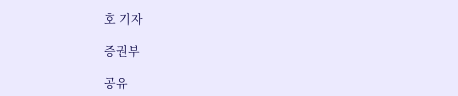호 기자

증권부

공유